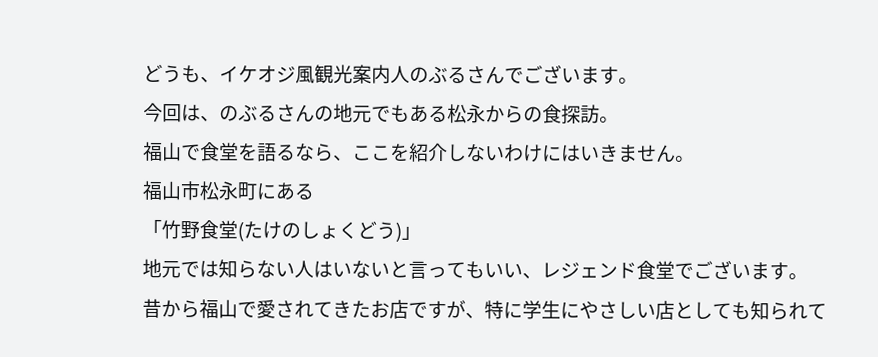どうも、イケオジ風観光案内人のぶるさんでございます。
今回は、のぶるさんの地元でもある松永からの食探訪。
福山で食堂を語るなら、ここを紹介しないわけにはいきません。
福山市松永町にある
「竹野食堂(たけのしょくどう)」
地元では知らない人はいないと言ってもいい、レジェンド食堂でございます。
昔から福山で愛されてきたお店ですが、特に学生にやさしい店としても知られて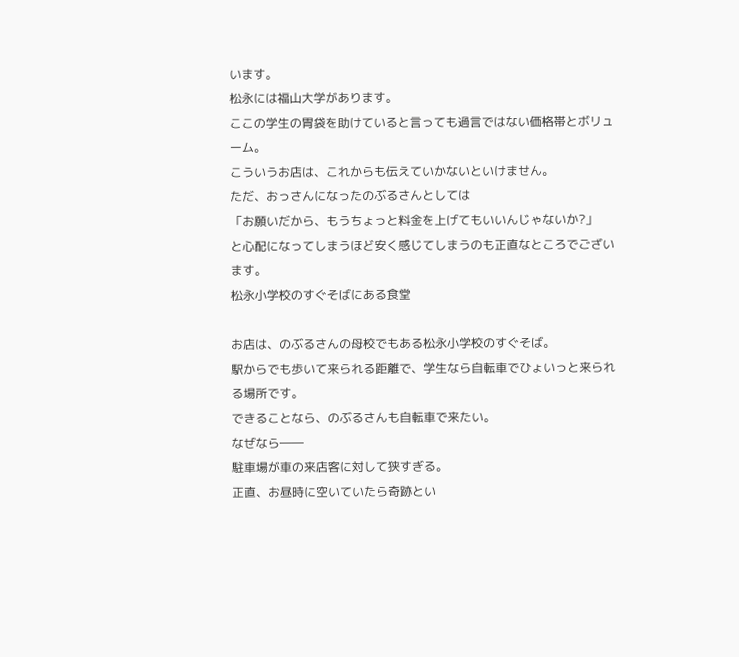います。
松永には福山大学があります。
ここの学生の胃袋を助けていると言っても過言ではない価格帯とボリューム。
こういうお店は、これからも伝えていかないといけません。
ただ、おっさんになったのぶるさんとしては
「お願いだから、もうちょっと料金を上げてもいいんじゃないか?」
と心配になってしまうほど安く感じてしまうのも正直なところでございます。
松永小学校のすぐそばにある食堂

お店は、のぶるさんの母校でもある松永小学校のすぐそば。
駅からでも歩いて来られる距離で、学生なら自転車でひょいっと来られる場所です。
できることなら、のぶるさんも自転車で来たい。
なぜなら――
駐車場が車の来店客に対して狭すぎる。
正直、お昼時に空いていたら奇跡とい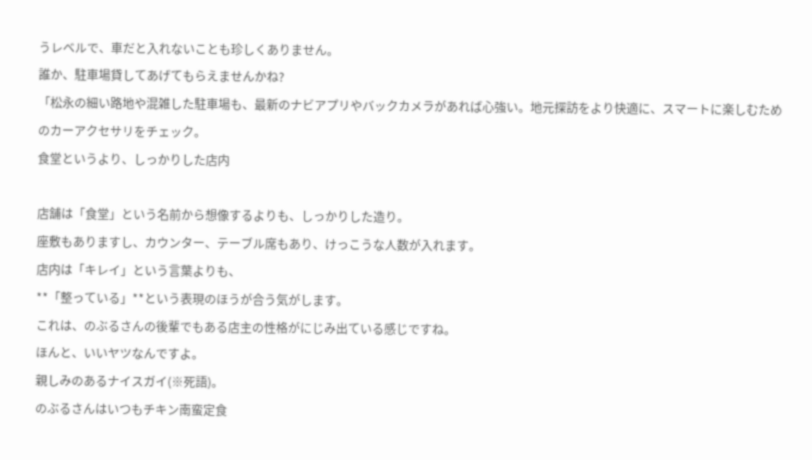うレベルで、車だと入れないことも珍しくありません。
誰か、駐車場貸してあげてもらえませんかね?
「松永の細い路地や混雑した駐車場も、最新のナビアプリやバックカメラがあれば心強い。地元探訪をより快適に、スマートに楽しむためのカーアクセサリをチェック。
食堂というより、しっかりした店内

店舗は「食堂」という名前から想像するよりも、しっかりした造り。
座敷もありますし、カウンター、テーブル席もあり、けっこうな人数が入れます。
店内は「キレイ」という言葉よりも、
**「整っている」**という表現のほうが合う気がします。
これは、のぶるさんの後輩でもある店主の性格がにじみ出ている感じですね。
ほんと、いいヤツなんですよ。
親しみのあるナイスガイ(※死語)。
のぶるさんはいつもチキン南蛮定食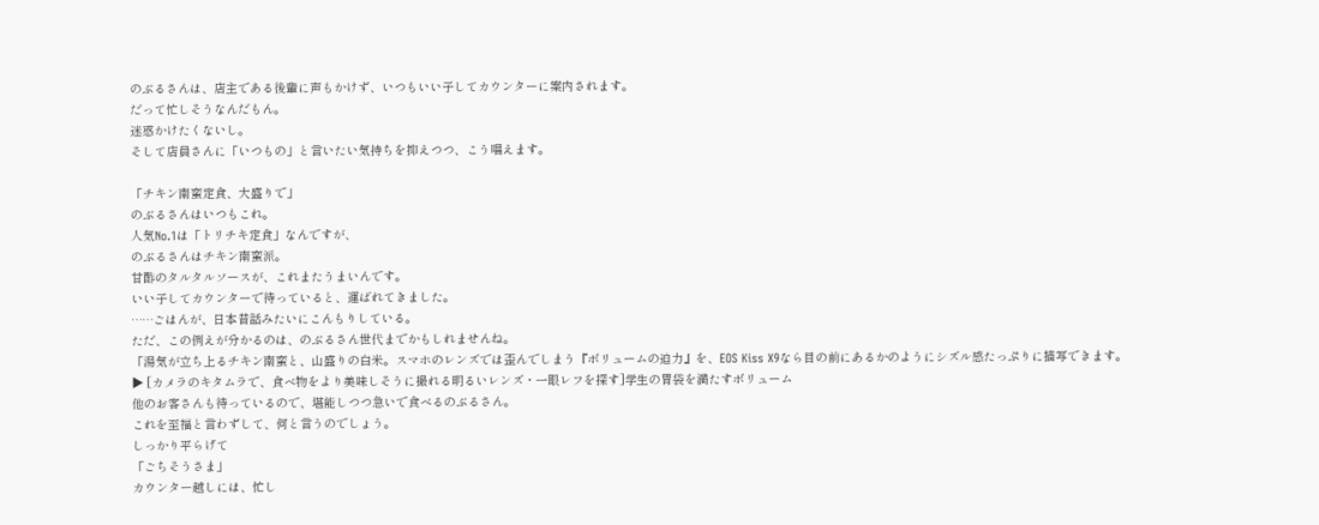のぶるさんは、店主である後輩に声もかけず、いつもいい子してカウンターに案内されます。
だって忙しそうなんだもん。
迷惑かけたくないし。
そして店員さんに「いつもの」と言いたい気持ちを抑えつつ、こう唱えます。

「チキン南蛮定食、大盛りで」
のぶるさんはいつもこれ。
人気No.1は「トリチキ定食」なんですが、
のぶるさんはチキン南蛮派。
甘酢のタルタルソースが、これまたうまいんです。
いい子してカウンターで待っていると、運ばれてきました。
……ごはんが、日本昔話みたいにこんもりしている。
ただ、この例えが分かるのは、のぶるさん世代までかもしれませんね。
「湯気が立ち上るチキン南蛮と、山盛りの白米。スマホのレンズでは歪んでしまう『ボリュームの迫力』を、EOS Kiss X9なら目の前にあるかのようにシズル感たっぷりに描写できます。
▶ [カメラのキタムラで、食べ物をより美味しそうに撮れる明るいレンズ・一眼レフを探す]学生の胃袋を満たすボリューム
他のお客さんも待っているので、堪能しつつ急いで食べるのぶるさん。
これを至福と言わずして、何と言うのでしょう。
しっかり平らげて
「ごちそうさま」
カウンター越しには、忙し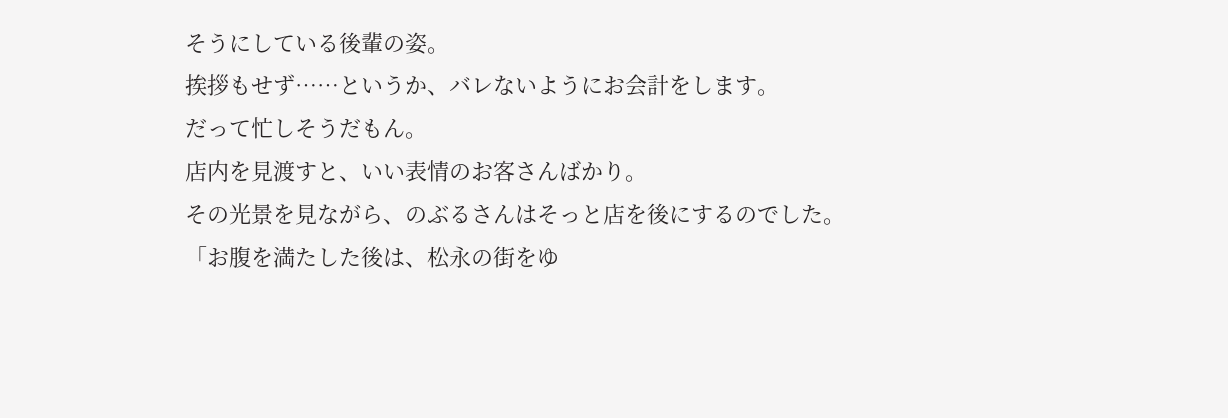そうにしている後輩の姿。
挨拶もせず……というか、バレないようにお会計をします。
だって忙しそうだもん。
店内を見渡すと、いい表情のお客さんばかり。
その光景を見ながら、のぶるさんはそっと店を後にするのでした。
「お腹を満たした後は、松永の街をゆ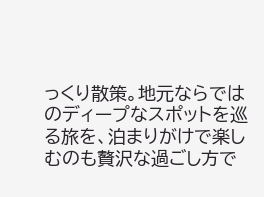っくり散策。地元ならではのディープなスポットを巡る旅を、泊まりがけで楽しむのも贅沢な過ごし方で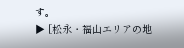す。
▶ [松永・福山エリアの地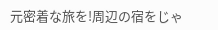元密着な旅を!周辺の宿をじゃ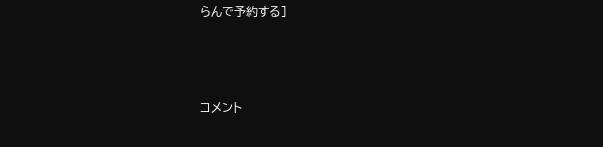らんで予約する]



コメント